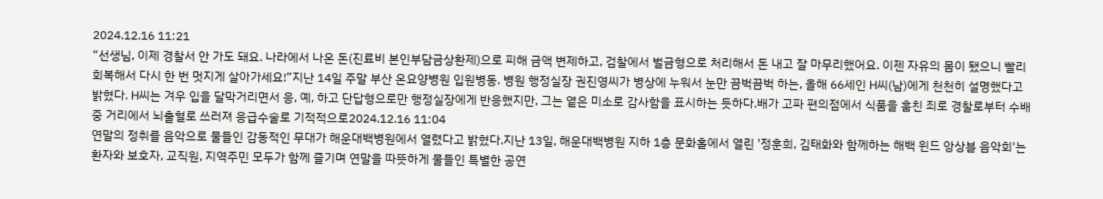2024.12.16 11:21
“선생님, 이제 경찰서 안 가도 돼요. 나라에서 나온 돈(진료비 본인부담금상환제)으로 피해 금액 변제하고, 검찰에서 벌금형으로 처리해서 돈 내고 잘 마무리했어요. 이젠 자유의 몸이 됐으니 빨리 회복해서 다시 한 번 멋지게 살아가세요!”지난 14일 주말 부산 온요양병원 입원병동. 병원 행정실장 권진영씨가 병상에 누워서 눈만 끔벅끔벅 하는, 올해 66세인 H씨(남)에게 천천히 설명했다고 밝혔다. H씨는 겨우 입을 달막거리면서 응, 예, 하고 단답형으로만 행정실장에게 반응했지만, 그는 옅은 미소로 감사함을 표시하는 듯하다.배가 고파 편의점에서 식품을 훔친 죄로 경찰로부터 수배 중 거리에서 뇌출혈로 쓰러져 응급수술로 기적적으로2024.12.16 11:04
연말의 정취를 음악으로 물들인 감동적인 무대가 해운대백병원에서 열렸다고 밝혔다.지난 13일, 해운대백병원 지하 1층 문화홀에서 열린 '정훈희, 김태화와 함께하는 해백 윈드 앙상블 음악회'는 환자와 보호자, 교직원, 지역주민 모두가 함께 즐기며 연말을 따뜻하게 물들인 특별한 공연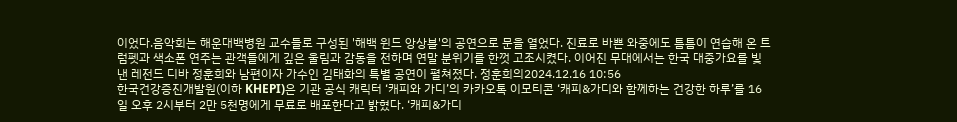이었다.음악회는 해운대백병원 교수들로 구성된 '해백 윈드 앙상블'의 공연으로 문을 열었다. 진료로 바쁜 와중에도 틈틈이 연습해 온 트럼펫과 색소폰 연주는 관객들에게 깊은 울림과 감동을 전하며 연말 분위기를 한껏 고조시켰다. 이어진 무대에서는 한국 대중가요를 빛낸 레전드 디바 정훈희와 남편이자 가수인 김태화의 특별 공연이 펼쳐졌다. 정훈희의2024.12.16 10:56
한국건강증진개발원(이하 KHEPI)은 기관 공식 캐릭터 ‘캐피와 가디’의 카카오톡 이모티콘 ‘캐피&가디와 함께하는 건강한 하루’를 16일 오후 2시부터 2만 5천명에게 무료로 배포한다고 밝혔다. ‘캐피&가디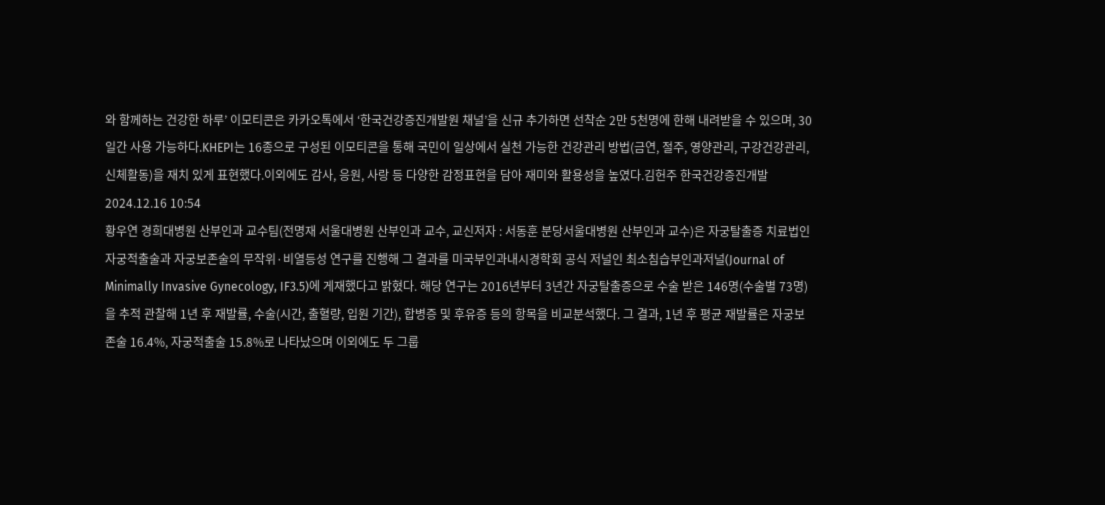와 함께하는 건강한 하루’ 이모티콘은 카카오톡에서 ‘한국건강증진개발원 채널’을 신규 추가하면 선착순 2만 5천명에 한해 내려받을 수 있으며, 30일간 사용 가능하다.KHEPI는 16종으로 구성된 이모티콘을 통해 국민이 일상에서 실천 가능한 건강관리 방법(금연, 절주, 영양관리, 구강건강관리, 신체활동)을 재치 있게 표현했다.이외에도 감사, 응원, 사랑 등 다양한 감정표현을 담아 재미와 활용성을 높였다.김헌주 한국건강증진개발2024.12.16 10:54
황우연 경희대병원 산부인과 교수팀(전명재 서울대병원 산부인과 교수, 교신저자 : 서동훈 분당서울대병원 산부인과 교수)은 자궁탈출증 치료법인 자궁적출술과 자궁보존술의 무작위·비열등성 연구를 진행해 그 결과를 미국부인과내시경학회 공식 저널인 최소침습부인과저널(Journal of Minimally Invasive Gynecology, IF3.5)에 게재했다고 밝혔다. 해당 연구는 2016년부터 3년간 자궁탈출증으로 수술 받은 146명(수술별 73명)을 추적 관찰해 1년 후 재발률, 수술(시간, 출혈량, 입원 기간), 합병증 및 후유증 등의 항목을 비교분석했다. 그 결과, 1년 후 평균 재발률은 자궁보존술 16.4%, 자궁적출술 15.8%로 나타났으며 이외에도 두 그룹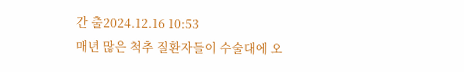간 출2024.12.16 10:53
매년 많은 척추 질환자들이 수술대에 오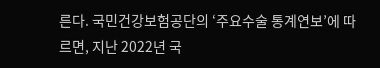른다. 국민건강보험공단의 ‘주요수술 통계연보’에 따르면, 지난 2022년 국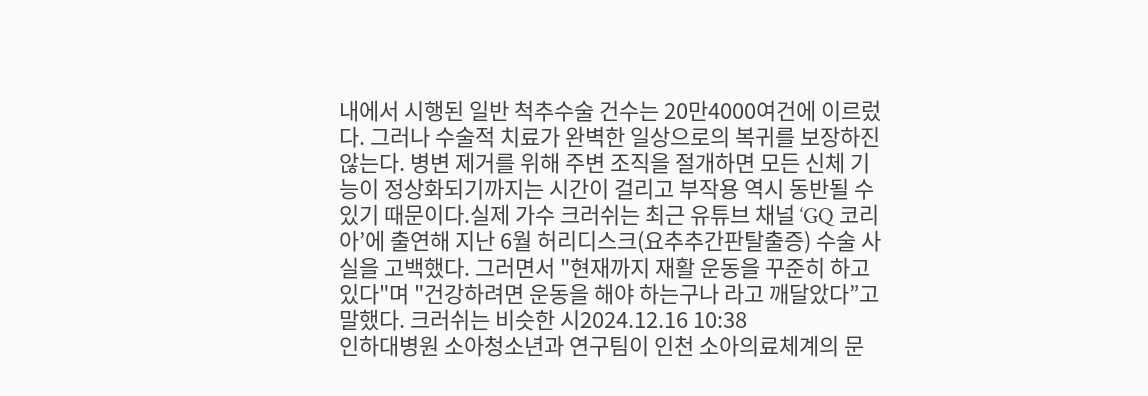내에서 시행된 일반 척추수술 건수는 20만4000여건에 이르렀다. 그러나 수술적 치료가 완벽한 일상으로의 복귀를 보장하진 않는다. 병변 제거를 위해 주변 조직을 절개하면 모든 신체 기능이 정상화되기까지는 시간이 걸리고 부작용 역시 동반될 수 있기 때문이다.실제 가수 크러쉬는 최근 유튜브 채널 ‘GQ 코리아’에 출연해 지난 6월 허리디스크(요추추간판탈출증) 수술 사실을 고백했다. 그러면서 "현재까지 재활 운동을 꾸준히 하고 있다"며 "건강하려면 운동을 해야 하는구나 라고 깨달았다”고 말했다. 크러쉬는 비슷한 시2024.12.16 10:38
인하대병원 소아청소년과 연구팀이 인천 소아의료체계의 문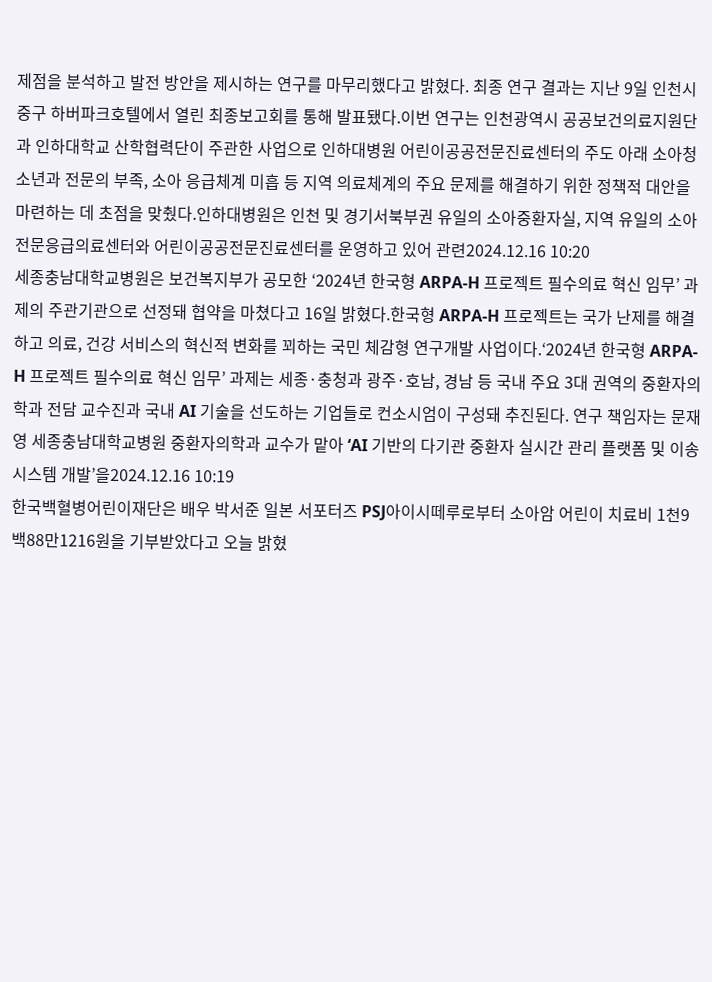제점을 분석하고 발전 방안을 제시하는 연구를 마무리했다고 밝혔다. 최종 연구 결과는 지난 9일 인천시 중구 하버파크호텔에서 열린 최종보고회를 통해 발표됐다.이번 연구는 인천광역시 공공보건의료지원단과 인하대학교 산학협력단이 주관한 사업으로 인하대병원 어린이공공전문진료센터의 주도 아래 소아청소년과 전문의 부족, 소아 응급체계 미흡 등 지역 의료체계의 주요 문제를 해결하기 위한 정책적 대안을 마련하는 데 초점을 맞췄다.인하대병원은 인천 및 경기서북부권 유일의 소아중환자실, 지역 유일의 소아전문응급의료센터와 어린이공공전문진료센터를 운영하고 있어 관련2024.12.16 10:20
세종충남대학교병원은 보건복지부가 공모한 ‘2024년 한국형 ARPA-H 프로젝트 필수의료 혁신 임무’ 과제의 주관기관으로 선정돼 협약을 마쳤다고 16일 밝혔다.한국형 ARPA-H 프로젝트는 국가 난제를 해결하고 의료, 건강 서비스의 혁신적 변화를 꾀하는 국민 체감형 연구개발 사업이다.‘2024년 한국형 ARPA-H 프로젝트 필수의료 혁신 임무’ 과제는 세종·충청과 광주·호남, 경남 등 국내 주요 3대 권역의 중환자의학과 전담 교수진과 국내 AI 기술을 선도하는 기업들로 컨소시엄이 구성돼 추진된다. 연구 책임자는 문재영 세종충남대학교병원 중환자의학과 교수가 맡아 ‘AI 기반의 다기관 중환자 실시간 관리 플랫폼 및 이송 시스템 개발’을2024.12.16 10:19
한국백혈병어린이재단은 배우 박서준 일본 서포터즈 PSJ아이시떼루로부터 소아암 어린이 치료비 1천9백88만1216원을 기부받았다고 오늘 밝혔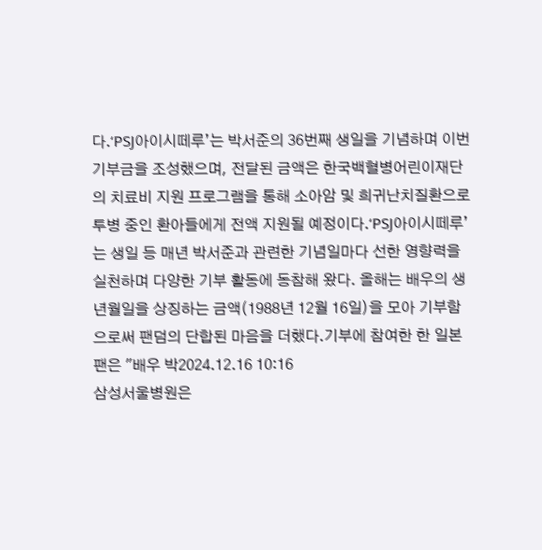다.‘PSJ아이시떼루’는 박서준의 36번째 생일을 기념하며 이번 기부금을 조성했으며, 전달된 금액은 한국백혈병어린이재단의 치료비 지원 프로그램을 통해 소아암 및 희귀난치질환으로 투병 중인 환아들에게 전액 지원될 예정이다.‘PSJ아이시떼루’는 생일 등 매년 박서준과 관련한 기념일마다 선한 영향력을 실천하며 다양한 기부 활동에 동참해 왔다. 올해는 배우의 생년월일을 상징하는 금액(1988년 12월 16일)을 모아 기부함으로써 팬덤의 단합된 마음을 더했다.기부에 참여한 한 일본 팬은 "배우 박2024.12.16 10:16
삼성서울병원은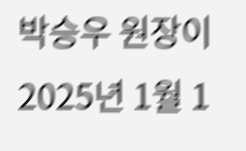박승우 원장이 2025년 1월 1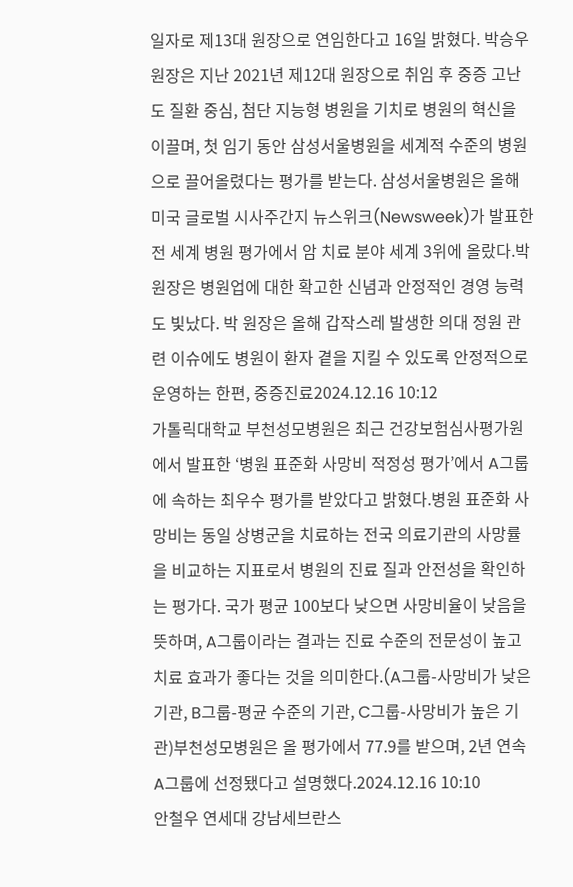일자로 제13대 원장으로 연임한다고 16일 밝혔다. 박승우 원장은 지난 2021년 제12대 원장으로 취임 후 중증 고난도 질환 중심, 첨단 지능형 병원을 기치로 병원의 혁신을 이끌며, 첫 임기 동안 삼성서울병원을 세계적 수준의 병원으로 끌어올렸다는 평가를 받는다. 삼성서울병원은 올해 미국 글로벌 시사주간지 뉴스위크(Newsweek)가 발표한 전 세계 병원 평가에서 암 치료 분야 세계 3위에 올랐다.박 원장은 병원업에 대한 확고한 신념과 안정적인 경영 능력도 빛났다. 박 원장은 올해 갑작스레 발생한 의대 정원 관련 이슈에도 병원이 환자 곁을 지킬 수 있도록 안정적으로 운영하는 한편, 중증진료2024.12.16 10:12
가톨릭대학교 부천성모병원은 최근 건강보험심사평가원에서 발표한 ‘병원 표준화 사망비 적정성 평가’에서 A그룹에 속하는 최우수 평가를 받았다고 밝혔다.병원 표준화 사망비는 동일 상병군을 치료하는 전국 의료기관의 사망률을 비교하는 지표로서 병원의 진료 질과 안전성을 확인하는 평가다. 국가 평균 100보다 낮으면 사망비율이 낮음을 뜻하며, A그룹이라는 결과는 진료 수준의 전문성이 높고 치료 효과가 좋다는 것을 의미한다.(A그룹-사망비가 낮은 기관, B그룹-평균 수준의 기관, C그룹-사망비가 높은 기관)부천성모병원은 올 평가에서 77.9를 받으며, 2년 연속 A그룹에 선정됐다고 설명했다.2024.12.16 10:10
안철우 연세대 강남세브란스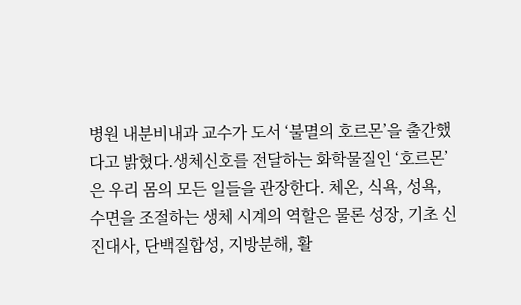병원 내분비내과 교수가 도서 ‘불멸의 호르몬’을 출간했다고 밝혔다.생체신호를 전달하는 화학물질인 ‘호르몬’은 우리 몸의 모든 일들을 관장한다. 체온, 식욕, 성욕, 수면을 조절하는 생체 시계의 역할은 물론 성장, 기초 신진대사, 단백질합성, 지방분해, 활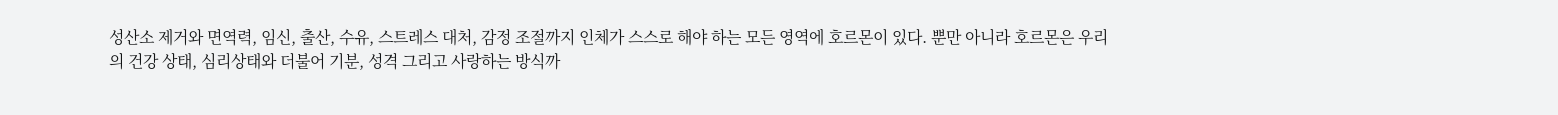성산소 제거와 면역력, 임신, 출산, 수유, 스트레스 대처, 감정 조절까지 인체가 스스로 해야 하는 모든 영역에 호르몬이 있다. 뿐만 아니라 호르몬은 우리의 건강 상태, 심리상태와 더불어 기분, 성격 그리고 사랑하는 방식까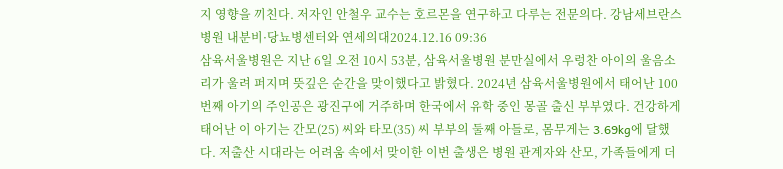지 영향을 끼친다. 저자인 안철우 교수는 호르몬을 연구하고 다루는 전문의다. 강남세브란스병원 내분비·당뇨병센터와 연세의대2024.12.16 09:36
삼육서울병원은 지난 6일 오전 10시 53분, 삼육서울병원 분만실에서 우렁찬 아이의 울음소리가 울려 퍼지며 뜻깊은 순간을 맞이했다고 밝혔다. 2024년 삼육서울병원에서 태어난 100번째 아기의 주인공은 광진구에 거주하며 한국에서 유학 중인 몽골 출신 부부였다. 건강하게 태어난 이 아기는 간모(25) 씨와 타모(35) 씨 부부의 둘째 아들로, 몸무게는 3.69kg에 달했다. 저출산 시대라는 어려움 속에서 맞이한 이번 출생은 병원 관계자와 산모, 가족들에게 더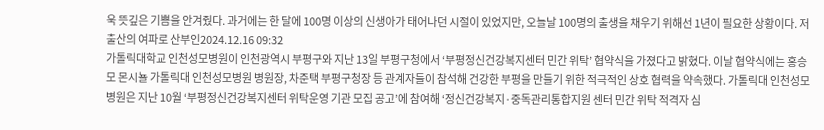욱 뜻깊은 기쁨을 안겨줬다. 과거에는 한 달에 100명 이상의 신생아가 태어나던 시절이 있었지만, 오늘날 100명의 출생을 채우기 위해선 1년이 필요한 상황이다. 저출산의 여파로 산부인2024.12.16 09:32
가톨릭대학교 인천성모병원이 인천광역시 부평구와 지난 13일 부평구청에서 ‘부평정신건강복지센터 민간 위탁’ 협약식을 가졌다고 밝혔다. 이날 협약식에는 홍승모 몬시뇰 가톨릭대 인천성모병원 병원장, 차준택 부평구청장 등 관계자들이 참석해 건강한 부평을 만들기 위한 적극적인 상호 협력을 약속했다. 가톨릭대 인천성모병원은 지난 10월 ‘부평정신건강복지센터 위탁운영 기관 모집 공고’에 참여해 ‘정신건강복지·중독관리통합지원 센터 민간 위탁 적격자 심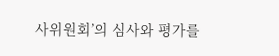사위원회’의 심사와 평가를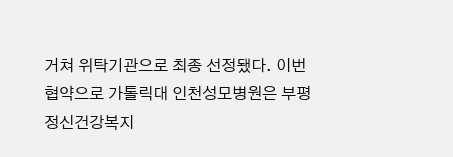거쳐 위탁기관으로 최종 선정됐다. 이번 협약으로 가톨릭대 인천성모병원은 부평정신건강복지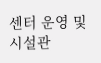센터 운영 및 시설관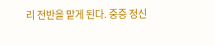리 전반을 맡게 된다. 중증 정신